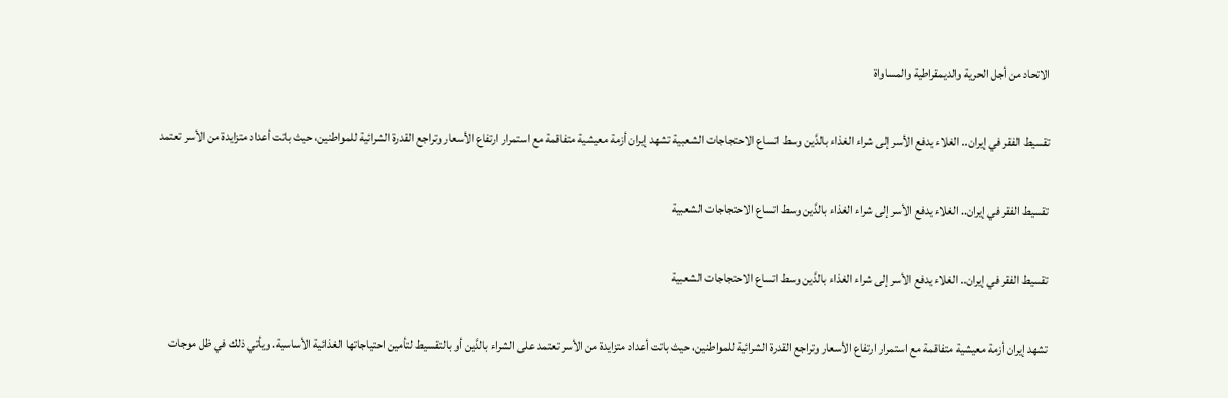الاتحاد من أجل الحرية والديمقراطية والمساواة

تقسيط الفقر في إيران.. الغلاء يدفع الأسر إلى شراء الغذاء بالدَّين وسط اتساع الاحتجاجات الشعبية تشهد إيران أزمة معيشية متفاقمة مع استمرار ارتفاع الأسعار وتراجع القدرة الشرائية للمواطنين، حيث باتت أعداد متزايدة من الأسر تعتمد

تقسيط الفقر في إيران.. الغلاء يدفع الأسر إلى شراء الغذاء بالدَّين وسط اتساع الاحتجاجات الشعبية

تقسيط الفقر في إيران.. الغلاء يدفع الأسر إلى شراء الغذاء بالدَّين وسط اتساع الاحتجاجات الشعبية

تشهد إيران أزمة معيشية متفاقمة مع استمرار ارتفاع الأسعار وتراجع القدرة الشرائية للمواطنين، حيث باتت أعداد متزايدة من الأسر تعتمد على الشراء بالدَّين أو بالتقسيط لتأمين احتياجاتها الغذائية الأساسية. ويأتي ذلك في ظل موجات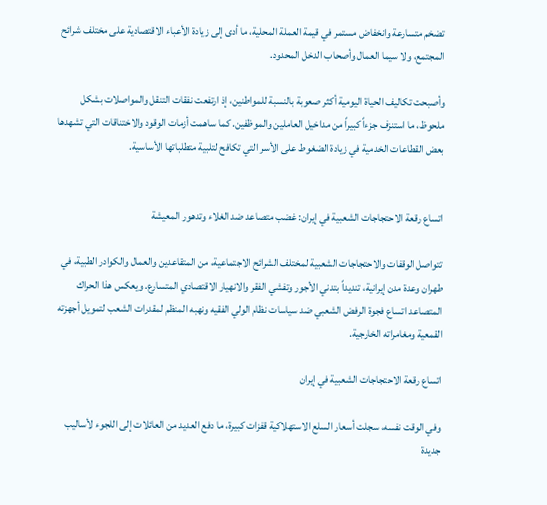تضخم متسارعة وانخفاض مستمر في قيمة العملة المحلية، ما أدى إلى زيادة الأعباء الاقتصادية على مختلف شرائح المجتمع، ولا سيما العمال وأصحاب الدخل المحدود.

وأصبحت تكاليف الحياة اليومية أكثر صعوبة بالنسبة للمواطنين، إذ ارتفعت نفقات التنقل والمواصلات بشكل ملحوظ، ما استنزف جزءاً كبيراً من مداخيل العاملين والموظفين. كما ساهمت أزمات الوقود والاختناقات التي تشهدها بعض القطاعات الخدمية في زيادة الضغوط على الأسر التي تكافح لتلبية متطلباتها الأساسية.


اتساع رقعة الاحتجاجات الشعبية في إيران: غضب متصاعد ضد الغلاء وتدهور المعيشة

تتواصل الوقفات والاحتجاجات الشعبية لمختلف الشرائح الاجتماعية، من المتقاعدين والعمال والكوادر الطبية، في طهران وعدة مدن إيرانية، تنديداً بتدني الأجور وتفشي الفقر والانهيار الاقتصادي المتسارع. ويعكس هذا الحراك المتصاعد اتساع فجوة الرفض الشعبي ضد سياسات نظام الولي الفقيه ونهبه المنظم لمقدرات الشعب لتمويل أجهزته القمعية ومغامراته الخارجية.

اتساع رقعة الاحتجاجات الشعبية في إيران

وفي الوقت نفسه، سجلت أسعار السلع الاستهلاكية قفزات كبيرة، ما دفع العديد من العائلات إلى اللجوء لأساليب جديدة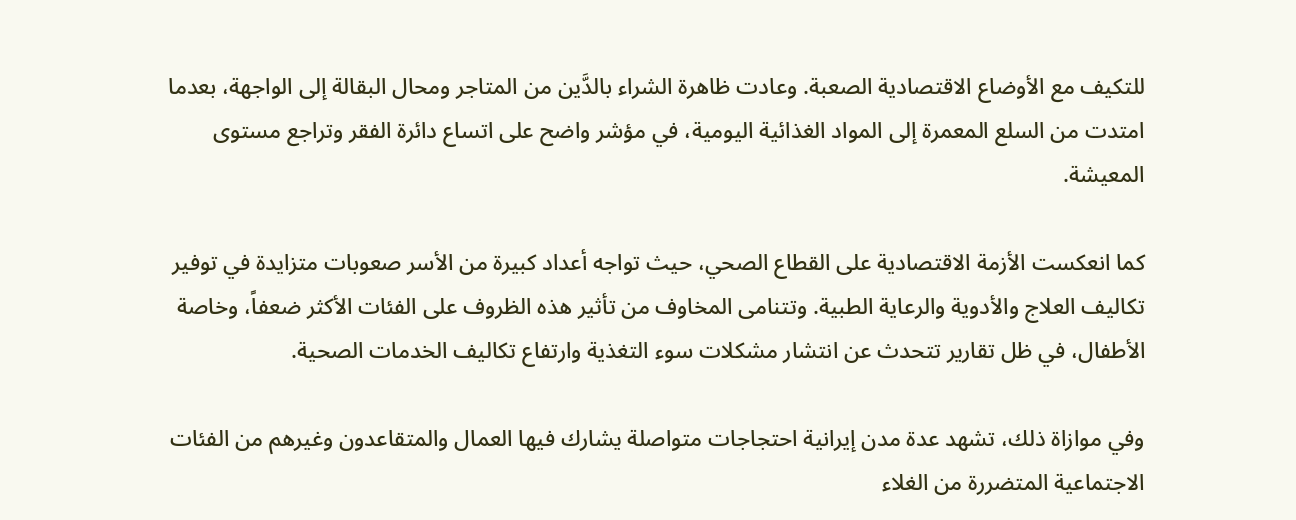للتكيف مع الأوضاع الاقتصادية الصعبة. وعادت ظاهرة الشراء بالدَّين من المتاجر ومحال البقالة إلى الواجهة، بعدما امتدت من السلع المعمرة إلى المواد الغذائية اليومية، في مؤشر واضح على اتساع دائرة الفقر وتراجع مستوى المعيشة.

كما انعكست الأزمة الاقتصادية على القطاع الصحي، حيث تواجه أعداد كبيرة من الأسر صعوبات متزايدة في توفير تكاليف العلاج والأدوية والرعاية الطبية. وتتنامى المخاوف من تأثير هذه الظروف على الفئات الأكثر ضعفاً، وخاصة الأطفال، في ظل تقارير تتحدث عن انتشار مشكلات سوء التغذية وارتفاع تكاليف الخدمات الصحية.

وفي موازاة ذلك، تشهد عدة مدن إيرانية احتجاجات متواصلة يشارك فيها العمال والمتقاعدون وغيرهم من الفئات الاجتماعية المتضررة من الغلاء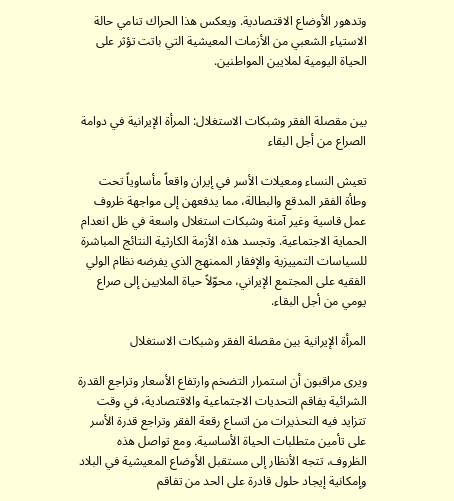وتدهور الأوضاع الاقتصادية. ويعكس هذا الحراك تنامي حالة الاستياء الشعبي من الأزمات المعيشية التي باتت تؤثر على الحياة اليومية لملايين المواطنين.


بين مقصلة الفقر وشبكات الاستغلال: المرأة الإيرانية في دوامة الصراع من أجل البقاء

تعيش النساء ومعيلات الأسر في إيران واقعاً مأساوياً تحت وطأة الفقر المدقع والبطالة، مما يدفعهن إلى مواجهة ظروف عمل قاسية وغير آمنة وشبكات استغلال واسعة في ظل انعدام الحماية الاجتماعية. وتجسد هذه الأزمة الكارثية النتائج المباشرة للسياسات التمييزية والإفقار الممنهج الذي يفرضه نظام الولي الفقيه على المجتمع الإيراني، محوّلاً حياة الملايين إلى صراع يومي من أجل البقاء.

المرأة الإيرانية بين مقصلة الفقر وشبكات الاستغلال

ويرى مراقبون أن استمرار التضخم وارتفاع الأسعار وتراجع القدرة الشرائية يفاقم التحديات الاجتماعية والاقتصادية، في وقت تتزايد فيه التحذيرات من اتساع رقعة الفقر وتراجع قدرة الأسر على تأمين متطلبات الحياة الأساسية. ومع تواصل هذه الظروف، تتجه الأنظار إلى مستقبل الأوضاع المعيشية في البلاد وإمكانية إيجاد حلول قادرة على الحد من تفاقم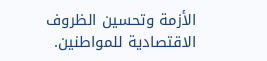الأزمة وتحسين الظروف الاقتصادية للمواطنين.